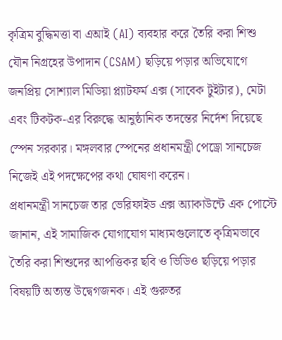কৃত্রিম বুদ্ধিমত্তা বা এআই (AI) ব্যবহার করে তৈরি করা শিশু যৌন নিগ্রহের উপাদান (CSAM) ছড়িয়ে পড়ার অভিযোগে জনপ্রিয় সোশ্যাল মিডিয়া প্ল্যাটফর্ম এক্স (সাবেক টুইটার), মেটা এবং টিকটক-এর বিরুদ্ধে আনুষ্ঠানিক তদন্তের নির্দেশ দিয়েছে স্পেন সরকার। মঙ্গলবার স্পেনের প্রধানমন্ত্রী পেড্রো সানচেজ নিজেই এই পদক্ষেপের কথা ঘোষণা করেন।
প্রধানমন্ত্রী সানচেজ তার ভেরিফাইড এক্স অ্যাকাউন্টে এক পোস্টে জানান, এই সামাজিক যোগাযোগ মাধ্যমগুলোতে কৃত্রিমভাবে তৈরি করা শিশুদের আপত্তিকর ছবি ও ভিডিও ছড়িয়ে পড়ার বিষয়টি অত্যন্ত উদ্বেগজনক। এই গুরুতর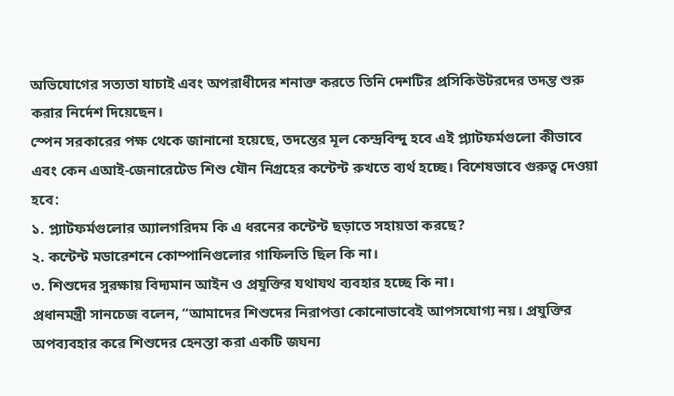অভিযোগের সত্যতা যাচাই এবং অপরাধীদের শনাক্ত করতে তিনি দেশটির প্রসিকিউটরদের তদন্ত শুরু করার নির্দেশ দিয়েছেন।
স্পেন সরকারের পক্ষ থেকে জানানো হয়েছে, তদন্তের মূল কেন্দ্রবিন্দু হবে এই প্ল্যাটফর্মগুলো কীভাবে এবং কেন এআই-জেনারেটেড শিশু যৌন নিগ্রহের কন্টেন্ট রুখতে ব্যর্থ হচ্ছে। বিশেষভাবে গুরুত্ব দেওয়া হবে:
১. প্ল্যাটফর্মগুলোর অ্যালগরিদম কি এ ধরনের কন্টেন্ট ছড়াতে সহায়তা করছে?
২. কন্টেন্ট মডারেশনে কোম্পানিগুলোর গাফিলতি ছিল কি না।
৩. শিশুদের সুরক্ষায় বিদ্যমান আইন ও প্রযুক্তির যথাযথ ব্যবহার হচ্ছে কি না।
প্রধানমন্ত্রী সানচেজ বলেন, “আমাদের শিশুদের নিরাপত্তা কোনোভাবেই আপসযোগ্য নয়। প্রযুক্তির অপব্যবহার করে শিশুদের হেনস্তা করা একটি জঘন্য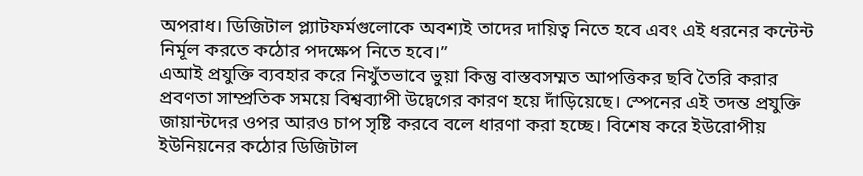অপরাধ। ডিজিটাল প্ল্যাটফর্মগুলোকে অবশ্যই তাদের দায়িত্ব নিতে হবে এবং এই ধরনের কন্টেন্ট নির্মূল করতে কঠোর পদক্ষেপ নিতে হবে।”
এআই প্রযুক্তি ব্যবহার করে নিখুঁতভাবে ভুয়া কিন্তু বাস্তবসম্মত আপত্তিকর ছবি তৈরি করার প্রবণতা সাম্প্রতিক সময়ে বিশ্বব্যাপী উদ্বেগের কারণ হয়ে দাঁড়িয়েছে। স্পেনের এই তদন্ত প্রযুক্তি জায়ান্টদের ওপর আরও চাপ সৃষ্টি করবে বলে ধারণা করা হচ্ছে। বিশেষ করে ইউরোপীয় ইউনিয়নের কঠোর ডিজিটাল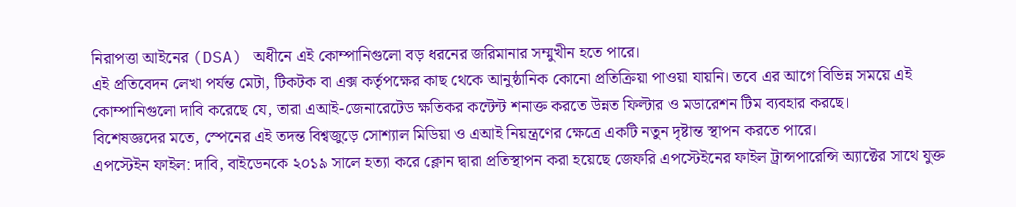নিরাপত্তা আইনের (DSA) অধীনে এই কোম্পানিগুলো বড় ধরনের জরিমানার সম্মুখীন হতে পারে।
এই প্রতিবেদন লেখা পর্যন্ত মেটা, টিকটক বা এক্স কর্তৃপক্ষের কাছ থেকে আনুষ্ঠানিক কোনো প্রতিক্রিয়া পাওয়া যায়নি। তবে এর আগে বিভিন্ন সময়ে এই কোম্পানিগুলো দাবি করেছে যে, তারা এআই-জেনারেটেড ক্ষতিকর কন্টেন্ট শনাক্ত করতে উন্নত ফিল্টার ও মডারেশন টিম ব্যবহার করছে।
বিশেষজ্ঞদের মতে, স্পেনের এই তদন্ত বিশ্বজুড়ে সোশ্যাল মিডিয়া ও এআই নিয়ন্ত্রণের ক্ষেত্রে একটি নতুন দৃষ্টান্ত স্থাপন করতে পারে।
এপস্টেইন ফাইল: দাবি, বাইডেনকে ২০১৯ সালে হত্যা করে ক্লোন দ্বারা প্রতিস্থাপন করা হয়েছে জেফরি এপস্টেইনের ফাইল ট্রান্সপারেন্সি অ্যাক্টের সাথে যুক্ত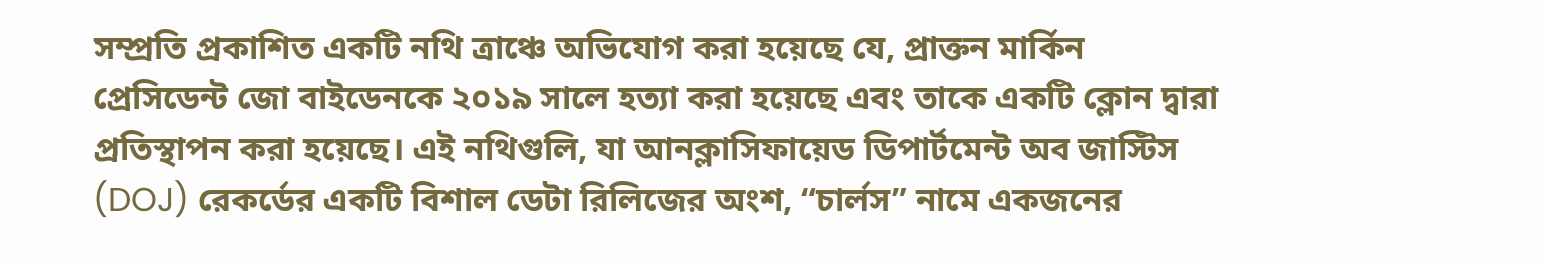সম্প্রতি প্রকাশিত একটি নথি ত্রাঞ্চে অভিযোগ করা হয়েছে যে, প্রাক্তন মার্কিন প্রেসিডেন্ট জো বাইডেনকে ২০১৯ সালে হত্যা করা হয়েছে এবং তাকে একটি ক্লোন দ্বারা প্রতিস্থাপন করা হয়েছে। এই নথিগুলি, যা আনক্লাসিফায়েড ডিপার্টমেন্ট অব জাস্টিস (DOJ) রেকর্ডের একটি বিশাল ডেটা রিলিজের অংশ, “চার্লস” নামে একজনের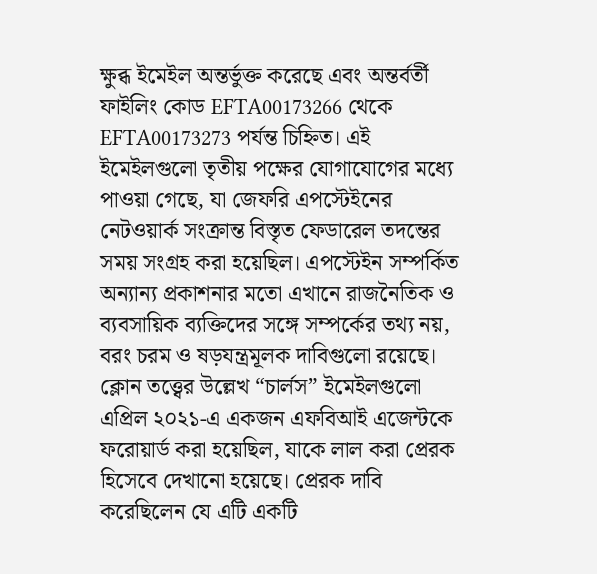ক্ষুব্ধ ইমেইল অন্তর্ভুক্ত করেছে এবং অন্তর্বর্তী ফাইলিং কোড EFTA00173266 থেকে EFTA00173273 পর্যন্ত চিহ্নিত। এই ইমেইলগুলো তৃতীয় পক্ষের যোগাযোগের মধ্যে পাওয়া গেছে, যা জেফরি এপস্টেইনের নেটওয়ার্ক সংক্রান্ত বিস্তৃত ফেডারেল তদন্তের সময় সংগ্রহ করা হয়েছিল। এপস্টেইন সম্পর্কিত অন্যান্য প্রকাশনার মতো এখানে রাজনৈতিক ও ব্যবসায়িক ব্যক্তিদের সঙ্গে সম্পর্কের তথ্য নয়, বরং চরম ও ষড়যন্ত্রমূলক দাবিগুলো রয়েছে। ক্লোন তত্ত্বের উল্লেখ “চার্লস” ইমেইলগুলো এপ্রিল ২০২১-এ একজন এফবিআই এজেন্টকে ফরোয়ার্ড করা হয়েছিল, যাকে লাল করা প্রেরক হিসেবে দেখানো হয়েছে। প্রেরক দাবি করেছিলেন যে এটি একটি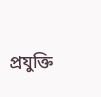প্রযুক্তি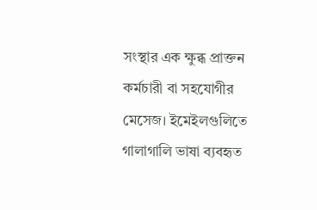সংস্থার এক ক্ষুব্ধ প্রাক্তন কর্মচারী বা সহযোগীর মেসেজ। ইমেইলগুলিতে গালাগালি ভাষা ব্যবহৃত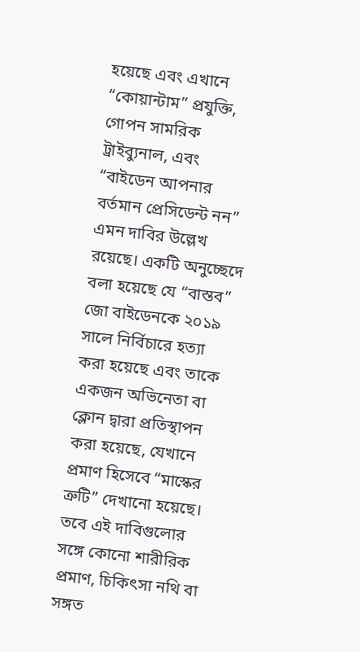হয়েছে এবং এখানে “কোয়ান্টাম” প্রযুক্তি, গোপন সামরিক ট্রাইব্যুনাল, এবং “বাইডেন আপনার বর্তমান প্রেসিডেন্ট নন” এমন দাবির উল্লেখ রয়েছে। একটি অনুচ্ছেদে বলা হয়েছে যে “বাস্তব” জো বাইডেনকে ২০১৯ সালে নির্বিচারে হত্যা করা হয়েছে এবং তাকে একজন অভিনেতা বা ক্লোন দ্বারা প্রতিস্থাপন করা হয়েছে, যেখানে প্রমাণ হিসেবে “মাস্কের ত্রুটি” দেখানো হয়েছে। তবে এই দাবিগুলোর সঙ্গে কোনো শারীরিক প্রমাণ, চিকিৎসা নথি বা সঙ্গত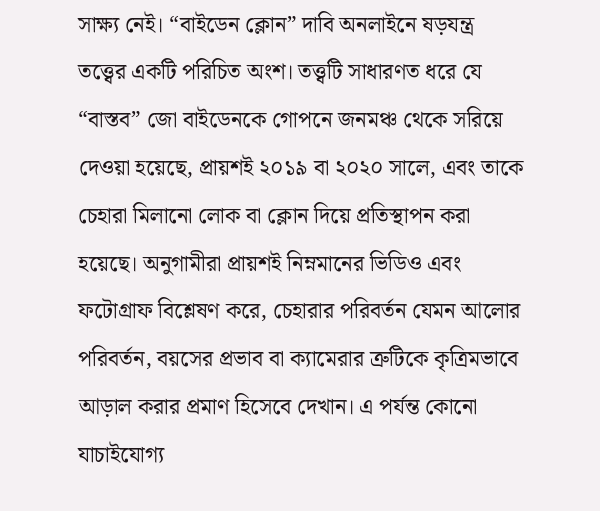সাক্ষ্য নেই। “বাইডেন ক্লোন” দাবি অনলাইনে ষড়যন্ত্র তত্ত্বের একটি পরিচিত অংশ। তত্ত্বটি সাধারণত ধরে যে “বাস্তব” জো বাইডেনকে গোপনে জনমঞ্চ থেকে সরিয়ে দেওয়া হয়েছে, প্রায়শই ২০১৯ বা ২০২০ সালে, এবং তাকে চেহারা মিলানো লোক বা ক্লোন দিয়ে প্রতিস্থাপন করা হয়েছে। অনুগামীরা প্রায়শই নিম্নমানের ভিডিও এবং ফটোগ্রাফ বিশ্লেষণ করে, চেহারার পরিবর্তন যেমন আলোর পরিবর্তন, বয়সের প্রভাব বা ক্যামেরার ত্রুটিকে কৃত্রিমভাবে আড়াল করার প্রমাণ হিসেবে দেখান। এ পর্যন্ত কোনো যাচাইযোগ্য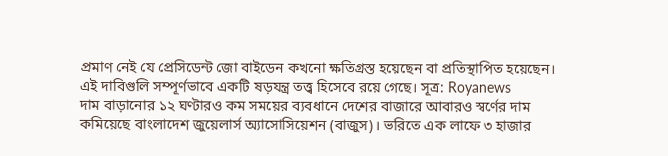প্রমাণ নেই যে প্রেসিডেন্ট জো বাইডেন কখনো ক্ষতিগ্রস্ত হয়েছেন বা প্রতিস্থাপিত হয়েছেন। এই দাবিগুলি সম্পূর্ণভাবে একটি ষড়যন্ত্র তত্ত্ব হিসেবে রয়ে গেছে। সূত্র: Royanews
দাম বাড়ানোর ১২ ঘণ্টারও কম সময়ের ব্যবধানে দেশের বাজারে আবারও স্বর্ণের দাম কমিয়েছে বাংলাদেশ জুয়েলার্স অ্যাসোসিয়েশন (বাজুস)। ভরিতে এক লাফে ৩ হাজার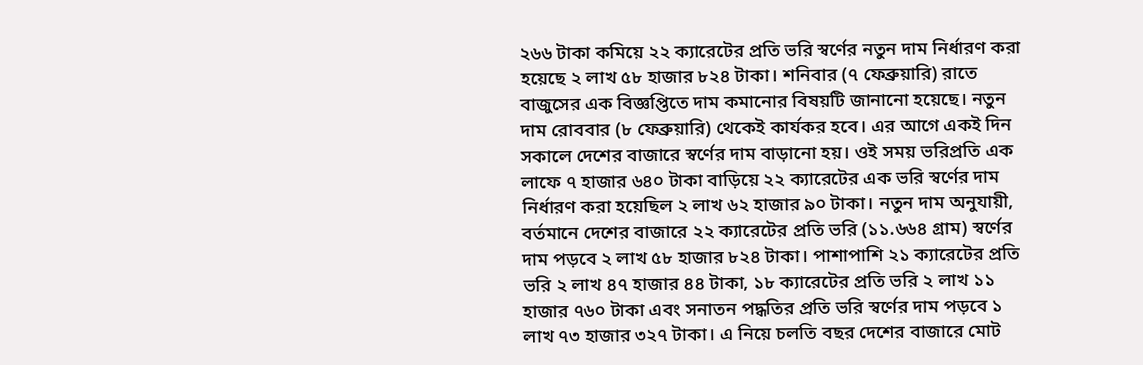২৬৬ টাকা কমিয়ে ২২ ক্যারেটের প্রতি ভরি স্বর্ণের নতুন দাম নির্ধারণ করা হয়েছে ২ লাখ ৫৮ হাজার ৮২৪ টাকা। শনিবার (৭ ফেব্রুয়ারি) রাতে বাজুসের এক বিজ্ঞপ্তিতে দাম কমানোর বিষয়টি জানানো হয়েছে। নতুন দাম রোববার (৮ ফেব্রুয়ারি) থেকেই কার্যকর হবে। এর আগে একই দিন সকালে দেশের বাজারে স্বর্ণের দাম বাড়ানো হয়। ওই সময় ভরিপ্রতি এক লাফে ৭ হাজার ৬৪০ টাকা বাড়িয়ে ২২ ক্যারেটের এক ভরি স্বর্ণের দাম নির্ধারণ করা হয়েছিল ২ লাখ ৬২ হাজার ৯০ টাকা। নতুন দাম অনুযায়ী, বর্তমানে দেশের বাজারে ২২ ক্যারেটের প্রতি ভরি (১১.৬৬৪ গ্রাম) স্বর্ণের দাম পড়বে ২ লাখ ৫৮ হাজার ৮২৪ টাকা। পাশাপাশি ২১ ক্যারেটের প্রতি ভরি ২ লাখ ৪৭ হাজার ৪৪ টাকা, ১৮ ক্যারেটের প্রতি ভরি ২ লাখ ১১ হাজার ৭৬০ টাকা এবং সনাতন পদ্ধতির প্রতি ভরি স্বর্ণের দাম পড়বে ১ লাখ ৭৩ হাজার ৩২৭ টাকা। এ নিয়ে চলতি বছর দেশের বাজারে মোট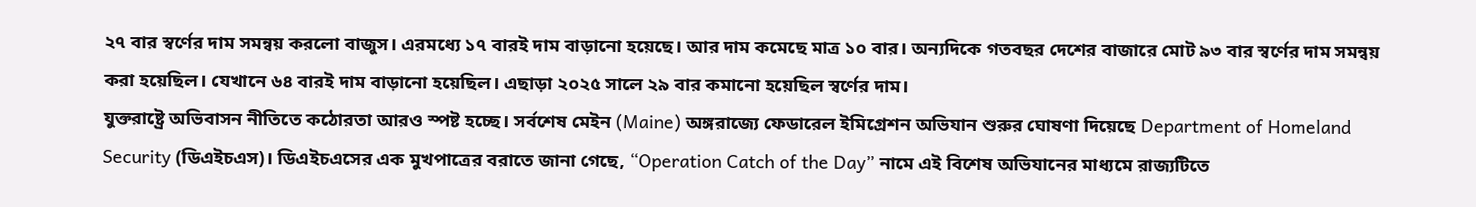২৭ বার স্বর্ণের দাম সমন্বয় করলো বাজুস। এরমধ্যে ১৭ বারই দাম বাড়ানো হয়েছে। আর দাম কমেছে মাত্র ১০ বার। অন্যদিকে গতবছর দেশের বাজারে মোট ৯৩ বার স্বর্ণের দাম সমন্বয় করা হয়েছিল। যেখানে ৬৪ বারই দাম বাড়ানো হয়েছিল। এছাড়া ২০২৫ সালে ২৯ বার কমানো হয়েছিল স্বর্ণের দাম।
যুক্তরাষ্ট্রে অভিবাসন নীতিতে কঠোরতা আরও স্পষ্ট হচ্ছে। সর্বশেষ মেইন (Maine) অঙ্গরাজ্যে ফেডারেল ইমিগ্রেশন অভিযান শুরুর ঘোষণা দিয়েছে Department of Homeland Security (ডিএইচএস)। ডিএইচএসের এক মুখপাত্রের বরাতে জানা গেছে, “Operation Catch of the Day” নামে এই বিশেষ অভিযানের মাধ্যমে রাজ্যটিতে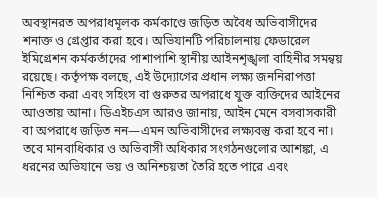অবস্থানরত অপরাধমূলক কর্মকাণ্ডে জড়িত অবৈধ অভিবাসীদের শনাক্ত ও গ্রেপ্তার করা হবে। অভিযানটি পরিচালনায় ফেডারেল ইমিগ্রেশন কর্মকর্তাদের পাশাপাশি স্থানীয় আইনশৃঙ্খলা বাহিনীর সমন্বয় রয়েছে। কর্তৃপক্ষ বলছে, এই উদ্যোগের প্রধান লক্ষ্য জননিরাপত্তা নিশ্চিত করা এবং সহিংস বা গুরুতর অপরাধে যুক্ত ব্যক্তিদের আইনের আওতায় আনা। ডিএইচএস আরও জানায়, আইন মেনে বসবাসকারী বা অপরাধে জড়িত নন—এমন অভিবাসীদের লক্ষ্যবস্তু করা হবে না। তবে মানবাধিকার ও অভিবাসী অধিকার সংগঠনগুলোর আশঙ্কা, এ ধরনের অভিযানে ভয় ও অনিশ্চয়তা তৈরি হতে পারে এবং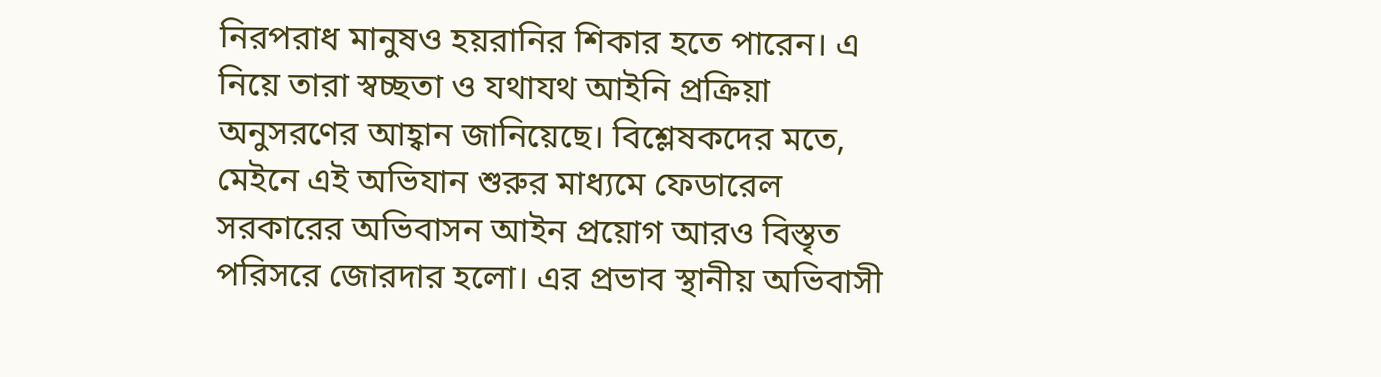নিরপরাধ মানুষও হয়রানির শিকার হতে পারেন। এ নিয়ে তারা স্বচ্ছতা ও যথাযথ আইনি প্রক্রিয়া অনুসরণের আহ্বান জানিয়েছে। বিশ্লেষকদের মতে, মেইনে এই অভিযান শুরুর মাধ্যমে ফেডারেল সরকারের অভিবাসন আইন প্রয়োগ আরও বিস্তৃত পরিসরে জোরদার হলো। এর প্রভাব স্থানীয় অভিবাসী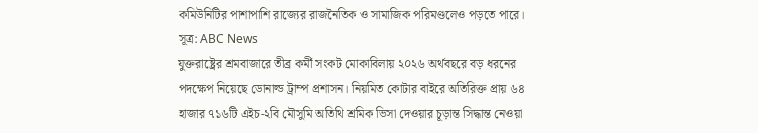কমিউনিটির পাশাপাশি রাজ্যের রাজনৈতিক ও সামাজিক পরিমণ্ডলেও পড়তে পারে। সূত্র: ABC News
যুক্তরাষ্ট্রের শ্রমবাজারে তীব্র কর্মী সংকট মোকাবিলায় ২০২৬ অর্থবছরে বড় ধরনের পদক্ষেপ নিয়েছে ডোনাল্ড ট্রাম্প প্রশাসন। নিয়মিত কোটার বাইরে অতিরিক্ত প্রায় ৬৪ হাজার ৭১৬টি এইচ-২বি মৌসুমি অতিথি শ্রমিক ভিসা দেওয়ার চূড়ান্ত সিদ্ধান্ত নেওয়া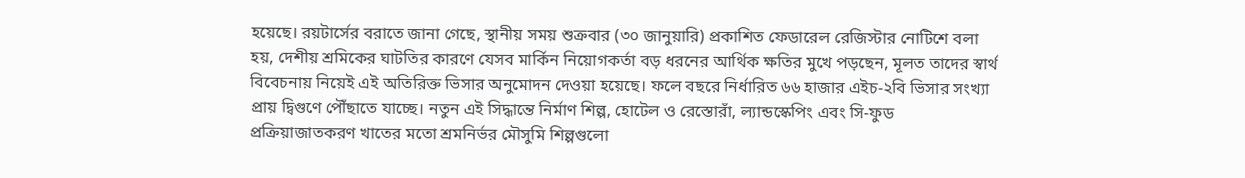হয়েছে। রয়টার্সের বরাতে জানা গেছে, স্থানীয় সময় শুক্রবার (৩০ জানুয়ারি) প্রকাশিত ফেডারেল রেজিস্টার নোটিশে বলা হয়, দেশীয় শ্রমিকের ঘাটতির কারণে যেসব মার্কিন নিয়োগকর্তা বড় ধরনের আর্থিক ক্ষতির মুখে পড়ছেন, মূলত তাদের স্বার্থ বিবেচনায় নিয়েই এই অতিরিক্ত ভিসার অনুমোদন দেওয়া হয়েছে। ফলে বছরে নির্ধারিত ৬৬ হাজার এইচ-২বি ভিসার সংখ্যা প্রায় দ্বিগুণে পৌঁছাতে যাচ্ছে। নতুন এই সিদ্ধান্তে নির্মাণ শিল্প, হোটেল ও রেস্তোরাঁ, ল্যান্ডস্কেপিং এবং সি-ফুড প্রক্রিয়াজাতকরণ খাতের মতো শ্রমনির্ভর মৌসুমি শিল্পগুলো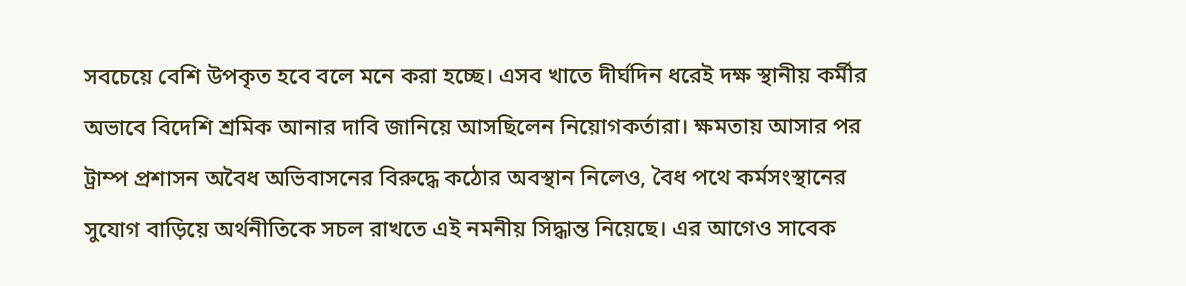সবচেয়ে বেশি উপকৃত হবে বলে মনে করা হচ্ছে। এসব খাতে দীর্ঘদিন ধরেই দক্ষ স্থানীয় কর্মীর অভাবে বিদেশি শ্রমিক আনার দাবি জানিয়ে আসছিলেন নিয়োগকর্তারা। ক্ষমতায় আসার পর ট্রাম্প প্রশাসন অবৈধ অভিবাসনের বিরুদ্ধে কঠোর অবস্থান নিলেও, বৈধ পথে কর্মসংস্থানের সুযোগ বাড়িয়ে অর্থনীতিকে সচল রাখতে এই নমনীয় সিদ্ধান্ত নিয়েছে। এর আগেও সাবেক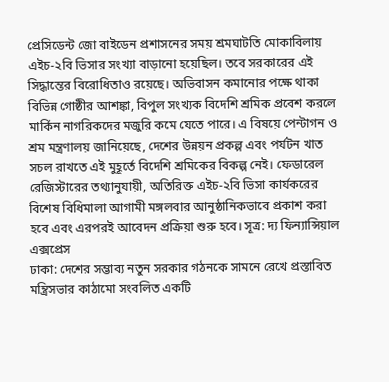প্রেসিডেন্ট জো বাইডেন প্রশাসনের সময় শ্রমঘাটতি মোকাবিলায় এইচ-২বি ভিসার সংখ্যা বাড়ানো হয়েছিল। তবে সরকারের এই সিদ্ধান্তের বিরোধিতাও রয়েছে। অভিবাসন কমানোর পক্ষে থাকা বিভিন্ন গোষ্ঠীর আশঙ্কা, বিপুল সংখ্যক বিদেশি শ্রমিক প্রবেশ করলে মার্কিন নাগরিকদের মজুরি কমে যেতে পারে। এ বিষয়ে পেন্টাগন ও শ্রম মন্ত্রণালয় জানিয়েছে, দেশের উন্নয়ন প্রকল্প এবং পর্যটন খাত সচল রাখতে এই মুহূর্তে বিদেশি শ্রমিকের বিকল্প নেই। ফেডারেল রেজিস্টারের তথ্যানুযায়ী, অতিরিক্ত এইচ-২বি ভিসা কার্যকরের বিশেষ বিধিমালা আগামী মঙ্গলবার আনুষ্ঠানিকভাবে প্রকাশ করা হবে এবং এরপরই আবেদন প্রক্রিয়া শুরু হবে। সূত্র: দ্য ফিন্যান্সিয়াল এক্সপ্রেস
ঢাকা: দেশের সম্ভাব্য নতুন সরকার গঠনকে সামনে রেখে প্রস্তাবিত মন্ত্রিসভার কাঠামো সংবলিত একটি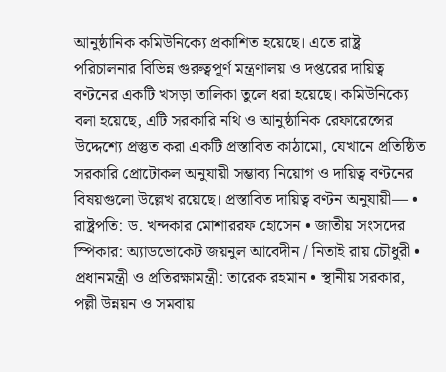আনুষ্ঠানিক কমিউনিক্যে প্রকাশিত হয়েছে। এতে রাষ্ট্র পরিচালনার বিভিন্ন গুরুত্বপূর্ণ মন্ত্রণালয় ও দপ্তরের দায়িত্ব বণ্টনের একটি খসড়া তালিকা তুলে ধরা হয়েছে। কমিউনিক্যে বলা হয়েছে, এটি সরকারি নথি ও আনুষ্ঠানিক রেফারেন্সের উদ্দেশ্যে প্রস্তুত করা একটি প্রস্তাবিত কাঠামো, যেখানে প্রতিষ্ঠিত সরকারি প্রোটোকল অনুযায়ী সম্ভাব্য নিয়োগ ও দায়িত্ব বণ্টনের বিষয়গুলো উল্লেখ রয়েছে। প্রস্তাবিত দায়িত্ব বণ্টন অনুযায়ী— • রাষ্ট্রপতি: ড. খন্দকার মোশাররফ হোসেন • জাতীয় সংসদের স্পিকার: অ্যাডভোকেট জয়নুল আবেদীন / নিতাই রায় চৌধুরী • প্রধানমন্ত্রী ও প্রতিরক্ষামন্ত্রী: তারেক রহমান • স্থানীয় সরকার, পল্লী উন্নয়ন ও সমবায়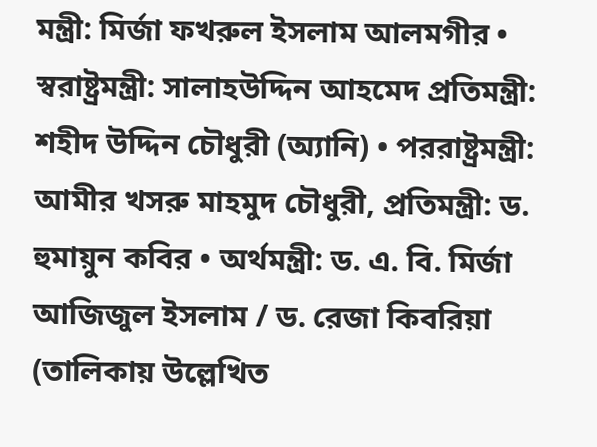মন্ত্রী: মির্জা ফখরুল ইসলাম আলমগীর • স্বরাষ্ট্রমন্ত্রী: সালাহউদ্দিন আহমেদ প্রতিমন্ত্রী: শহীদ উদ্দিন চৌধুরী (অ্যানি) • পররাষ্ট্রমন্ত্রী: আমীর খসরু মাহমুদ চৌধুরী, প্রতিমন্ত্রী: ড. হুমায়ুন কবির • অর্থমন্ত্রী: ড. এ. বি. মির্জা আজিজুল ইসলাম / ড. রেজা কিবরিয়া (তালিকায় উল্লেখিত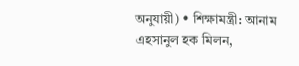অনুযায়ী) • শিক্ষামন্ত্রী: আনাম এহসানুল হক মিলন,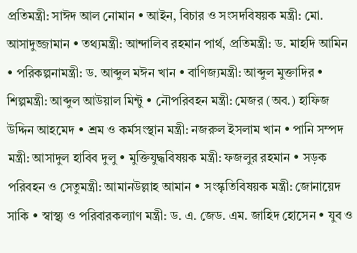প্রতিমন্ত্রী: সাঈদ আল নোমান • আইন, বিচার ও সংসদবিষয়ক মন্ত্রী: মো. আসাদুজ্জামান • তথ্যমন্ত্রী: আন্দালিব রহমান পার্থ, প্রতিমন্ত্রী: ড. মাহদি আমিন • পরিকল্পনামন্ত্রী: ড. আব্দুল মঈন খান • বাণিজ্যমন্ত্রী: আব্দুল মুক্তাদির • শিল্পমন্ত্রী: আব্দুল আউয়াল মিন্টু • নৌপরিবহন মন্ত্রী: মেজর (অব.) হাফিজ উদ্দিন আহমেদ • শ্রম ও কর্মসংস্থান মন্ত্রী: নজরুল ইসলাম খান • পানি সম্পদ মন্ত্রী: আসাদুল হাবিব দুলু • মুক্তিযুদ্ধবিষয়ক মন্ত্রী: ফজলুর রহমান • সড়ক পরিবহন ও সেতুমন্ত্রী: আমানউল্লাহ আমান • সংস্কৃতিবিষয়ক মন্ত্রী: জোনায়েদ সাকি • স্বাস্থ্য ও পরিবারকল্যাণ মন্ত্রী: ড. এ. জেড. এম. জাহিদ হোসেন • যুব ও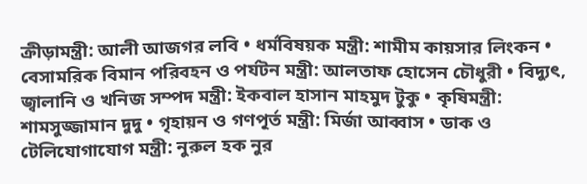ক্রীড়ামন্ত্রী: আলী আজগর লবি • ধর্মবিষয়ক মন্ত্রী: শামীম কায়সার লিংকন • বেসামরিক বিমান পরিবহন ও পর্যটন মন্ত্রী: আলতাফ হোসেন চৌধুরী • বিদ্যুৎ, জ্বালানি ও খনিজ সম্পদ মন্ত্রী: ইকবাল হাসান মাহমুদ টুকু • কৃষিমন্ত্রী: শামসুজ্জামান দুদু • গৃহায়ন ও গণপূর্ত মন্ত্রী: মির্জা আব্বাস • ডাক ও টেলিযোগাযোগ মন্ত্রী: নুরুল হক নুর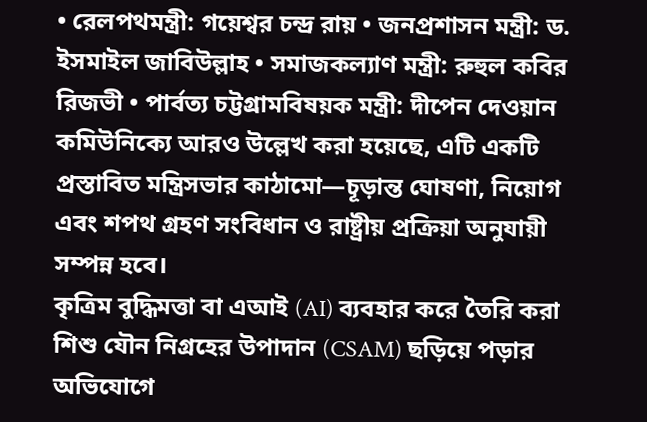• রেলপথমন্ত্রী: গয়েশ্বর চন্দ্র রায় • জনপ্রশাসন মন্ত্রী: ড. ইসমাইল জাবিউল্লাহ • সমাজকল্যাণ মন্ত্রী: রুহুল কবির রিজভী • পার্বত্য চট্টগ্রামবিষয়ক মন্ত্রী: দীপেন দেওয়ান কমিউনিক্যে আরও উল্লেখ করা হয়েছে, এটি একটি প্রস্তাবিত মন্ত্রিসভার কাঠামো—চূড়ান্ত ঘোষণা, নিয়োগ এবং শপথ গ্রহণ সংবিধান ও রাষ্ট্রীয় প্রক্রিয়া অনুযায়ী সম্পন্ন হবে।
কৃত্রিম বুদ্ধিমত্তা বা এআই (AI) ব্যবহার করে তৈরি করা শিশু যৌন নিগ্রহের উপাদান (CSAM) ছড়িয়ে পড়ার অভিযোগে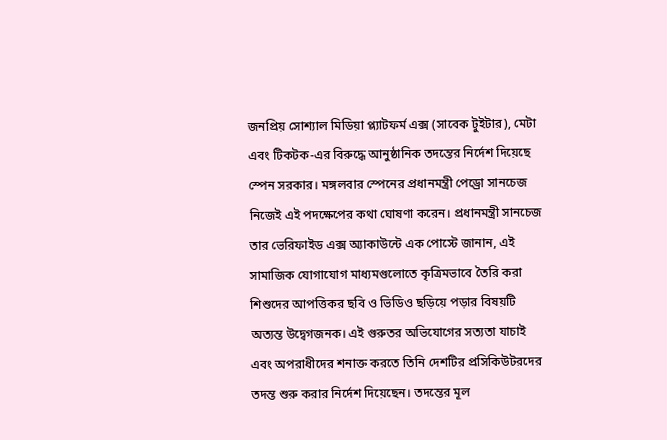জনপ্রিয় সোশ্যাল মিডিয়া প্ল্যাটফর্ম এক্স (সাবেক টুইটার), মেটা এবং টিকটক-এর বিরুদ্ধে আনুষ্ঠানিক তদন্তের নির্দেশ দিয়েছে স্পেন সরকার। মঙ্গলবার স্পেনের প্রধানমন্ত্রী পেড্রো সানচেজ নিজেই এই পদক্ষেপের কথা ঘোষণা করেন। প্রধানমন্ত্রী সানচেজ তার ভেরিফাইড এক্স অ্যাকাউন্টে এক পোস্টে জানান, এই সামাজিক যোগাযোগ মাধ্যমগুলোতে কৃত্রিমভাবে তৈরি করা শিশুদের আপত্তিকর ছবি ও ভিডিও ছড়িয়ে পড়ার বিষয়টি অত্যন্ত উদ্বেগজনক। এই গুরুতর অভিযোগের সত্যতা যাচাই এবং অপরাধীদের শনাক্ত করতে তিনি দেশটির প্রসিকিউটরদের তদন্ত শুরু করার নির্দেশ দিয়েছেন। তদন্তের মূল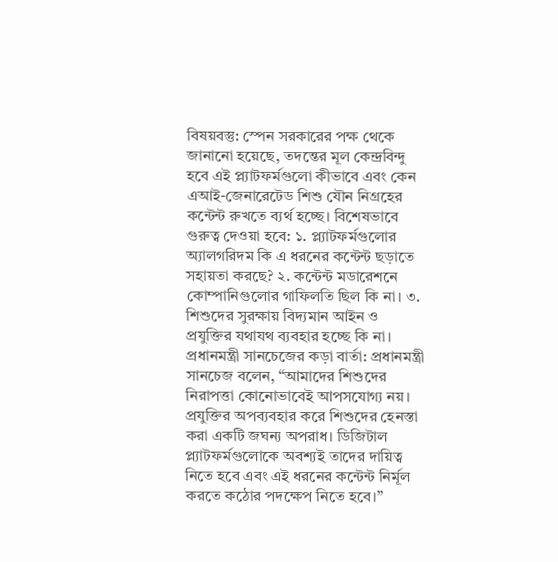বিষয়বস্তু: স্পেন সরকারের পক্ষ থেকে জানানো হয়েছে, তদন্তের মূল কেন্দ্রবিন্দু হবে এই প্ল্যাটফর্মগুলো কীভাবে এবং কেন এআই-জেনারেটেড শিশু যৌন নিগ্রহের কন্টেন্ট রুখতে ব্যর্থ হচ্ছে। বিশেষভাবে গুরুত্ব দেওয়া হবে: ১. প্ল্যাটফর্মগুলোর অ্যালগরিদম কি এ ধরনের কন্টেন্ট ছড়াতে সহায়তা করছে? ২. কন্টেন্ট মডারেশনে কোম্পানিগুলোর গাফিলতি ছিল কি না। ৩. শিশুদের সুরক্ষায় বিদ্যমান আইন ও প্রযুক্তির যথাযথ ব্যবহার হচ্ছে কি না। প্রধানমন্ত্রী সানচেজের কড়া বার্তা: প্রধানমন্ত্রী সানচেজ বলেন, “আমাদের শিশুদের নিরাপত্তা কোনোভাবেই আপসযোগ্য নয়। প্রযুক্তির অপব্যবহার করে শিশুদের হেনস্তা করা একটি জঘন্য অপরাধ। ডিজিটাল প্ল্যাটফর্মগুলোকে অবশ্যই তাদের দায়িত্ব নিতে হবে এবং এই ধরনের কন্টেন্ট নির্মূল করতে কঠোর পদক্ষেপ নিতে হবে।”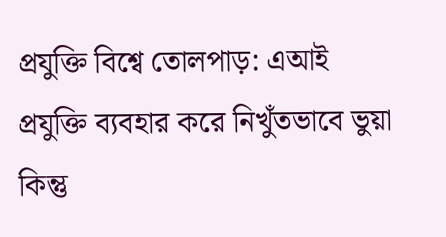প্রযুক্তি বিশ্বে তোলপাড়: এআই প্রযুক্তি ব্যবহার করে নিখুঁতভাবে ভুয়া কিন্তু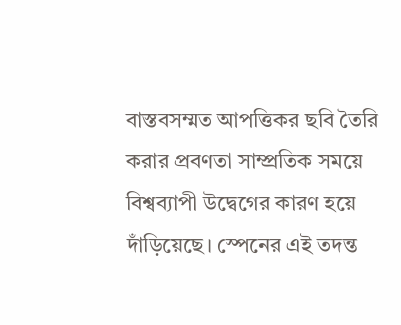বাস্তবসম্মত আপত্তিকর ছবি তৈরি করার প্রবণতা সাম্প্রতিক সময়ে বিশ্বব্যাপী উদ্বেগের কারণ হয়ে দাঁড়িয়েছে। স্পেনের এই তদন্ত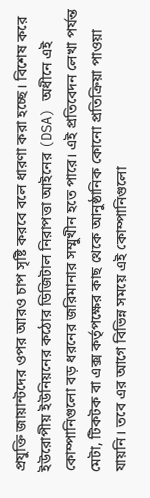প্রযুক্তি জায়ান্টদের ওপর আরও চাপ সৃষ্টি করবে বলে ধারণা করা হচ্ছে। বিশেষ করে ইউরোপীয় ইউনিয়নের কঠোর ডিজিটাল নিরাপত্তা আইনের (DSA) অধীনে এই কোম্পানিগুলো বড় ধরনের জরিমানার সম্মুখীন হতে পারে। এই প্রতিবেদন লেখা পর্যন্ত মেটা, টিকটক বা এক্স কর্তৃপক্ষের কাছ থেকে আনুষ্ঠানিক কোনো প্রতিক্রিয়া পাওয়া যায়নি। তবে এর আগে বিভিন্ন সময়ে এই কোম্পানিগুলো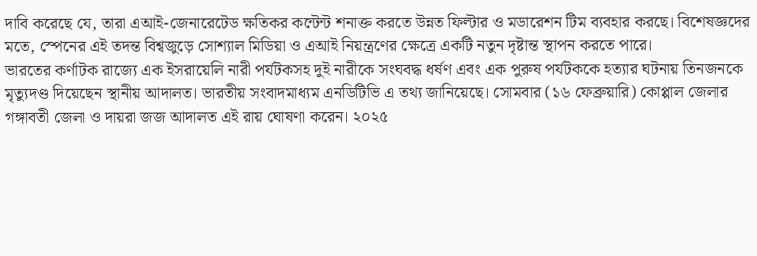দাবি করেছে যে, তারা এআই-জেনারেটেড ক্ষতিকর কন্টেন্ট শনাক্ত করতে উন্নত ফিল্টার ও মডারেশন টিম ব্যবহার করছে। বিশেষজ্ঞদের মতে, স্পেনের এই তদন্ত বিশ্বজুড়ে সোশ্যাল মিডিয়া ও এআই নিয়ন্ত্রণের ক্ষেত্রে একটি নতুন দৃষ্টান্ত স্থাপন করতে পারে।
ভারতের কর্ণাটক রাজ্যে এক ইসরায়েলি নারী পর্যটকসহ দুই নারীকে সংঘবদ্ধ ধর্ষণ এবং এক পুরুষ পর্যটককে হত্যার ঘটনায় তিনজনকে মৃত্যুদণ্ড দিয়েছেন স্থানীয় আদালত। ভারতীয় সংবাদমাধ্যম এনডিটিভি এ তথ্য জানিয়েছে। সোমবার (১৬ ফেব্রুয়ারি) কোপ্পাল জেলার গঙ্গাবতী জেলা ও দায়রা জজ আদালত এই রায় ঘোষণা করেন। ২০২৫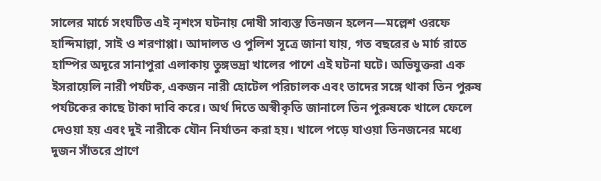সালের মার্চে সংঘটিত এই নৃশংস ঘটনায় দোষী সাব্যস্ত তিনজন হলেন—মল্লেশ ওরফে হান্দিমাল্লা, সাই ও শরণাপ্পা। আদালত ও পুলিশ সূত্রে জানা যায়, গত বছরের ৬ মার্চ রাতে হাম্পির অদূরে সানাপুরা এলাকায় তুঙ্গভদ্রা খালের পাশে এই ঘটনা ঘটে। অভিযুক্তরা এক ইসরায়েলি নারী পর্যটক, একজন নারী হোটেল পরিচালক এবং তাদের সঙ্গে থাকা তিন পুরুষ পর্যটকের কাছে টাকা দাবি করে। অর্থ দিতে অস্বীকৃতি জানালে তিন পুরুষকে খালে ফেলে দেওয়া হয় এবং দুই নারীকে যৌন নির্যাতন করা হয়। খালে পড়ে যাওয়া তিনজনের মধ্যে দুজন সাঁতরে প্রাণে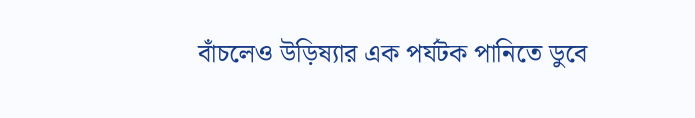বাঁচলেও উড়িষ্যার এক পর্যটক পানিতে ডুবে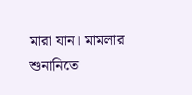মারা যান। মামলার শুনানিতে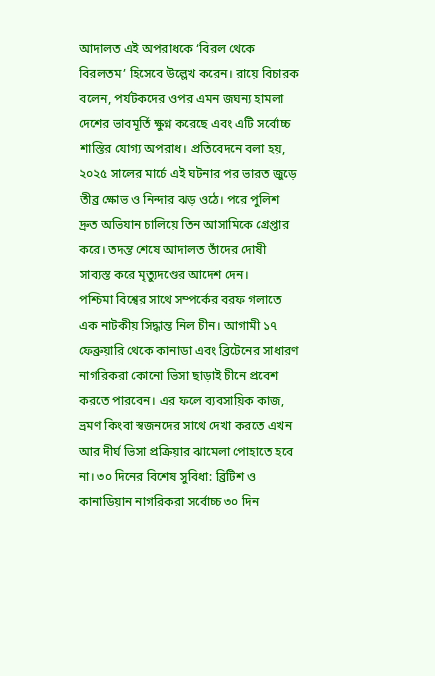আদালত এই অপরাধকে ‘বিরল থেকে বিরলতম’ হিসেবে উল্লেখ করেন। রায়ে বিচারক বলেন, পর্যটকদের ওপর এমন জঘন্য হামলা দেশের ভাবমূর্তি ক্ষুণ্ন করেছে এবং এটি সর্বোচ্চ শাস্তির যোগ্য অপরাধ। প্রতিবেদনে বলা হয়, ২০২৫ সালের মার্চে এই ঘটনার পর ভারত জুড়ে তীব্র ক্ষোভ ও নিন্দার ঝড় ওঠে। পরে পুলিশ দ্রুত অভিযান চালিয়ে তিন আসামিকে গ্রেপ্তার করে। তদন্ত শেষে আদালত তাঁদের দোষী সাব্যস্ত করে মৃত্যুদণ্ডের আদেশ দেন।
পশ্চিমা বিশ্বের সাথে সম্পর্কের বরফ গলাতে এক নাটকীয় সিদ্ধান্ত নিল চীন। আগামী ১৭ ফেব্রুয়ারি থেকে কানাডা এবং ব্রিটেনের সাধারণ নাগরিকরা কোনো ভিসা ছাড়াই চীনে প্রবেশ করতে পারবেন। এর ফলে ব্যবসায়িক কাজ, ভ্রমণ কিংবা স্বজনদের সাথে দেখা করতে এখন আর দীর্ঘ ভিসা প্রক্রিয়ার ঝামেলা পোহাতে হবে না। ৩০ দিনের বিশেষ সুবিধা: ব্রিটিশ ও কানাডিয়ান নাগরিকরা সর্বোচ্চ ৩০ দিন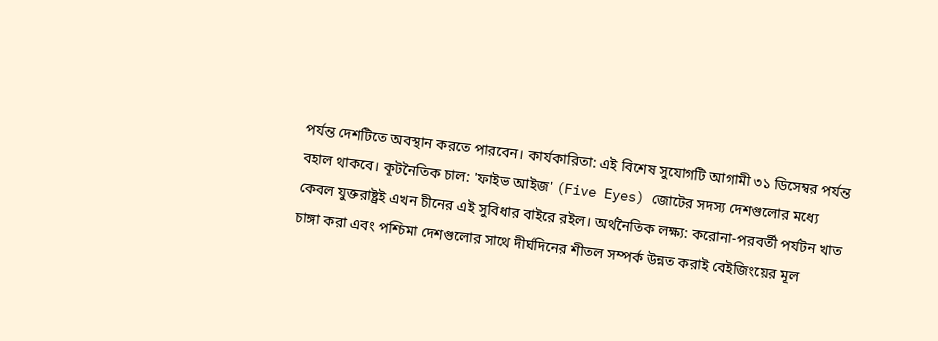পর্যন্ত দেশটিতে অবস্থান করতে পারবেন। কার্যকারিতা: এই বিশেষ সুযোগটি আগামী ৩১ ডিসেম্বর পর্যন্ত বহাল থাকবে। কূটনৈতিক চাল: 'ফাইভ আইজ' (Five Eyes) জোটের সদস্য দেশগুলোর মধ্যে কেবল যুক্তরাষ্ট্রই এখন চীনের এই সুবিধার বাইরে রইল। অর্থনৈতিক লক্ষ্য: করোনা-পরবর্তী পর্যটন খাত চাঙ্গা করা এবং পশ্চিমা দেশগুলোর সাথে দীর্ঘদিনের শীতল সম্পর্ক উন্নত করাই বেইজিংয়ের মূল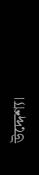উদ্দেশ্য।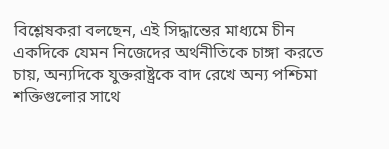বিশ্লেষকরা বলছেন, এই সিদ্ধান্তের মাধ্যমে চীন একদিকে যেমন নিজেদের অর্থনীতিকে চাঙ্গা করতে চায়, অন্যদিকে যুক্তরাষ্ট্রকে বাদ রেখে অন্য পশ্চিমা শক্তিগুলোর সাথে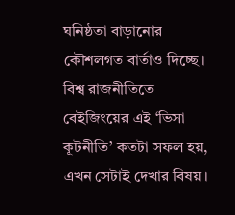ঘনিষ্ঠতা বাড়ানোর কৌশলগত বার্তাও দিচ্ছে। বিশ্ব রাজনীতিতে বেইজিংয়ের এই ‘ভিসা কূটনীতি’ কতটা সফল হয়, এখন সেটাই দেখার বিষয়।